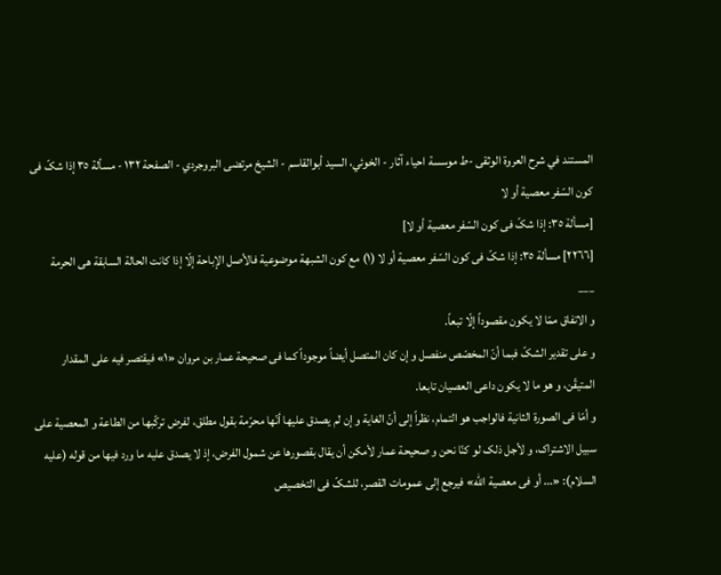المستند في شرح العروة الوثقى -ط موسسة احياء آثار - الخوئي، السيد أبوالقاسم - الشيخ مرتضى البروجردي - الصفحة ١٣٢ - مسألة ٣٥ إذا شکّ فی کون السّفر معصیة أو لا
[مسألة ٣٥: إذا شکّ فی کون السّفر معصیة أو لا]
[٢٢٦٦] مسألة ٣٥: إذا شکّ فی کون السّفر معصیة أو لا (١) مع کون الشبهة موضوعیة فالأصل الإباحة إلّا إذا کانت الحالة السابقة هی الحرمة
___
و الاتفاق ممّا لا یکون مقصوداً إلّا تبعاً.
و علی تقدیر الشکّ فبما أنّ المخصّص منفصل و إن کان المتصل أیضاً موجوداً کما فی صحیحة عمار بن مروان «١» فیقتصر فیه علی المقدار المتیقّن، و هو ما لا یکون داعی العصیان تابعا.
و أمّا فی الصورة الثانیة فالواجب هو التمام، نظراً إلی أنّ الغایة و إن لم یصدق علیها أنّها محرّمة بقول مطلق، لفرض ترکّبها من الطاعة و المعصیة علی سبیل الاشتراک، و لأجل ذلک لو کنّا نحن و صحیحة عمار لأمکن أن یقال بقصورها عن شمول الفرض، إذ لا یصدق علیه ما ورد فیها من قوله (علیه السلام): «... أو فی معصیة اللّٰه» فیرجع إلی عمومات القصر، للشکّ فی التخصیص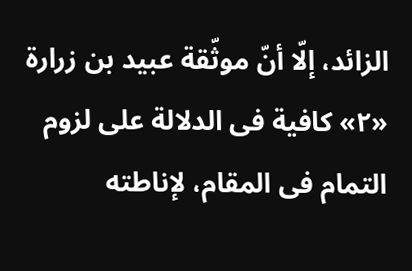الزائد، إلّا أنّ موثّقة عبید بن زرارة «٢» کافیة فی الدلالة علی لزوم التمام فی المقام، لإناطته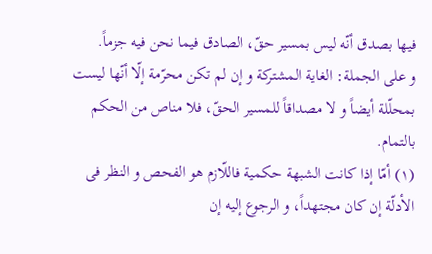فیها بصدق أنّه لیس بمسیر حقّ، الصادق فیما نحن فیه جزماً.
و علی الجملة: الغایة المشترکة و إن لم تکن محرّمة إلّا أنّها لیست بمحلّلة أیضاً و لا مصداقاً للمسیر الحقّ، فلا مناص من الحکم بالتمام.
(١) أمّا إذا کانت الشبهة حکمیة فاللّازم هو الفحص و النظر فی الأدلّة إن کان مجتهداً، و الرجوع إلیه إن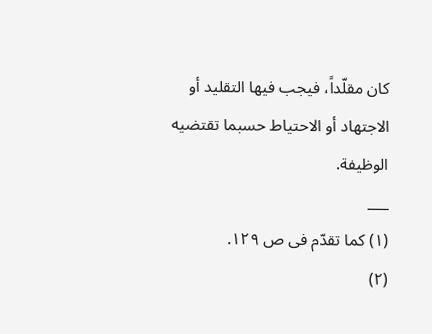کان مقلّداً، فیجب فیها التقلید أو الاجتهاد أو الاحتیاط حسبما تقتضیه الوظیفة.
___
(١) کما تقدّم فی ص ١٢٩.
(٢)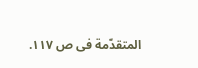المتقدّمة فی ص ١١٧.